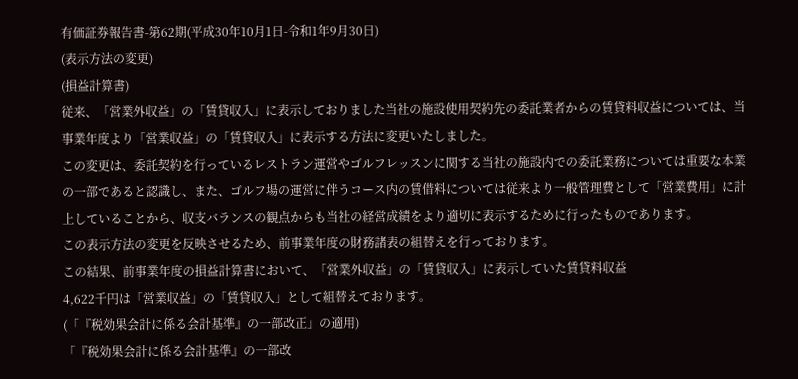有価証券報告書-第62期(平成30年10月1日-令和1年9月30日)
(表示方法の変更)
(損益計算書)
従来、「営業外収益」の「賃貸収入」に表示しておりました当社の施設使用契約先の委託業者からの賃貸料収益については、当事業年度より「営業収益」の「賃貸収入」に表示する方法に変更いたしました。
この変更は、委託契約を行っているレストラン運営やゴルフレッスンに関する当社の施設内での委託業務については重要な本業の一部であると認識し、また、ゴルフ場の運営に伴うコース内の賃借料については従来より一般管理費として「営業費用」に計上していることから、収支バランスの観点からも当社の経営成績をより適切に表示するために行ったものであります。
この表示方法の変更を反映させるため、前事業年度の財務諸表の組替えを行っております。
この結果、前事業年度の損益計算書において、「営業外収益」の「賃貸収入」に表示していた賃貸料収益
4,622千円は「営業収益」の「賃貸収入」として組替えております。
(「『税効果会計に係る会計基準』の一部改正」の適用)
「『税効果会計に係る会計基準』の一部改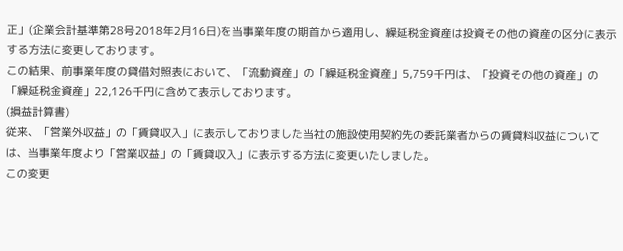正」(企業会計基準第28号2018年2月16日)を当事業年度の期首から適用し、繰延税金資産は投資その他の資産の区分に表示する方法に変更しております。
この結果、前事業年度の貸借対照表において、「流動資産」の「繰延税金資産」5,759千円は、「投資その他の資産」の「繰延税金資産」22,126千円に含めて表示しております。
(損益計算書)
従来、「営業外収益」の「賃貸収入」に表示しておりました当社の施設使用契約先の委託業者からの賃貸料収益については、当事業年度より「営業収益」の「賃貸収入」に表示する方法に変更いたしました。
この変更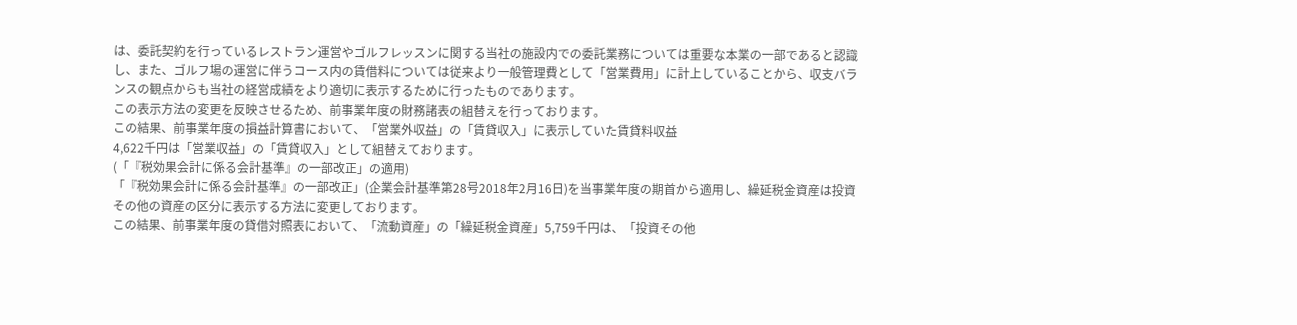は、委託契約を行っているレストラン運営やゴルフレッスンに関する当社の施設内での委託業務については重要な本業の一部であると認識し、また、ゴルフ場の運営に伴うコース内の賃借料については従来より一般管理費として「営業費用」に計上していることから、収支バランスの観点からも当社の経営成績をより適切に表示するために行ったものであります。
この表示方法の変更を反映させるため、前事業年度の財務諸表の組替えを行っております。
この結果、前事業年度の損益計算書において、「営業外収益」の「賃貸収入」に表示していた賃貸料収益
4,622千円は「営業収益」の「賃貸収入」として組替えております。
(「『税効果会計に係る会計基準』の一部改正」の適用)
「『税効果会計に係る会計基準』の一部改正」(企業会計基準第28号2018年2月16日)を当事業年度の期首から適用し、繰延税金資産は投資その他の資産の区分に表示する方法に変更しております。
この結果、前事業年度の貸借対照表において、「流動資産」の「繰延税金資産」5,759千円は、「投資その他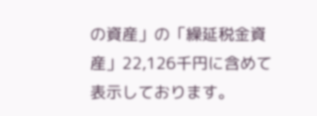の資産」の「繰延税金資産」22,126千円に含めて表示しております。